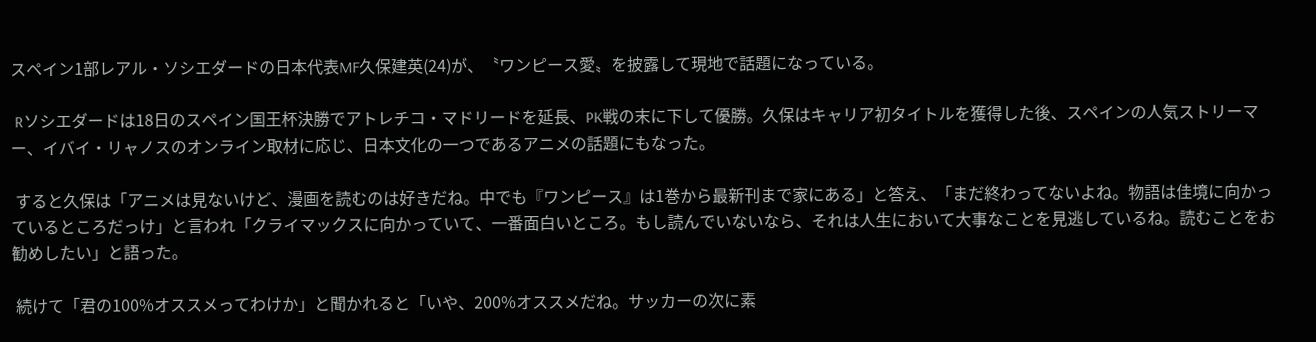スペイン1部レアル・ソシエダードの日本代表MF久保建英(24)が、〝ワンピース愛〟を披露して現地で話題になっている。

 Rソシエダードは18日のスペイン国王杯決勝でアトレチコ・マドリードを延長、PK戦の末に下して優勝。久保はキャリア初タイトルを獲得した後、スペインの人気ストリーマー、イバイ・リャノスのオンライン取材に応じ、日本文化の一つであるアニメの話題にもなった。

 すると久保は「アニメは見ないけど、漫画を読むのは好きだね。中でも『ワンピース』は1巻から最新刊まで家にある」と答え、「まだ終わってないよね。物語は佳境に向かっているところだっけ」と言われ「クライマックスに向かっていて、一番面白いところ。もし読んでいないなら、それは人生において大事なことを見逃しているね。読むことをお勧めしたい」と語った。

 続けて「君の100%オススメってわけか」と聞かれると「いや、200%オススメだね。サッカーの次に素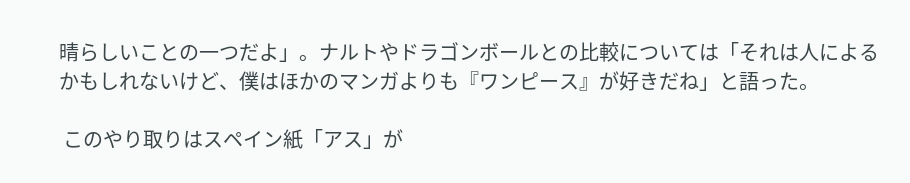晴らしいことの一つだよ」。ナルトやドラゴンボールとの比較については「それは人によるかもしれないけど、僕はほかのマンガよりも『ワンピース』が好きだね」と語った。

 このやり取りはスペイン紙「アス」が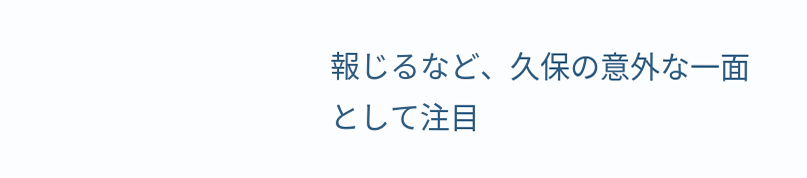報じるなど、久保の意外な一面として注目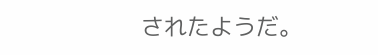されたようだ。